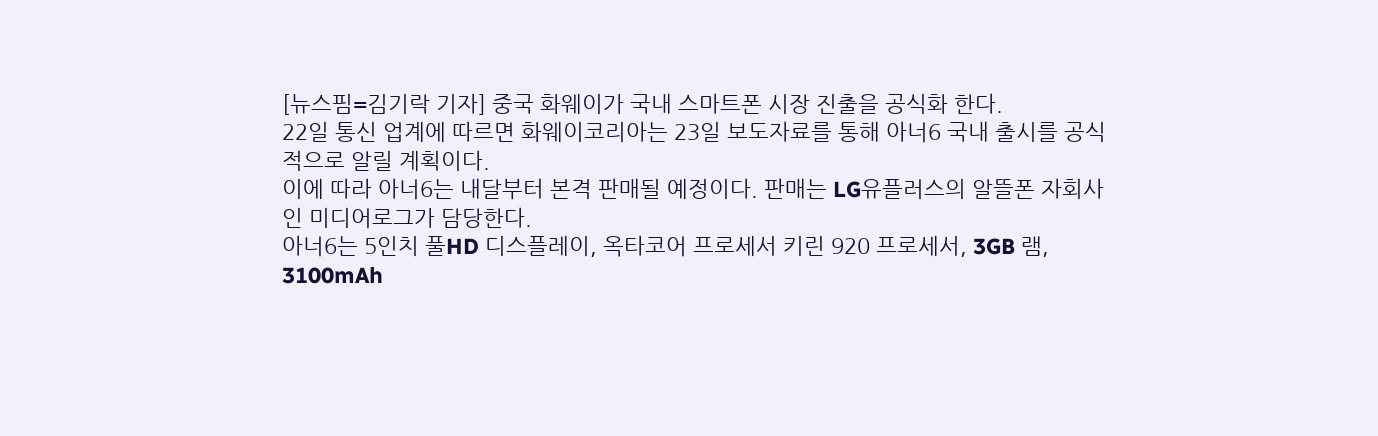[뉴스핌=김기락 기자] 중국 화웨이가 국내 스마트폰 시장 진출을 공식화 한다.
22일 통신 업계에 따르면 화웨이코리아는 23일 보도자료를 통해 아너6 국내 출시를 공식적으로 알릴 계획이다.
이에 따라 아너6는 내달부터 본격 판매될 예정이다. 판매는 LG유플러스의 알뜰폰 자회사인 미디어로그가 담당한다.
아너6는 5인치 풀HD 디스플레이, 옥타코어 프로세서 키린 920 프로세서, 3GB 램, 3100mAh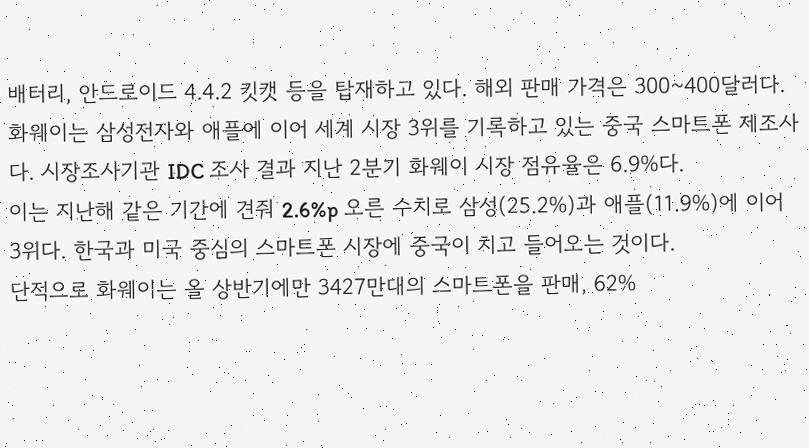배터리, 안드로이드 4.4.2 킷캣 등을 탑재하고 있다. 해외 판매 가격은 300~400달러다.
화웨이는 삼성전자와 애플에 이어 세계 시장 3위를 기록하고 있는 중국 스마트폰 제조사다. 시장조사기관 IDC 조사 결과 지난 2분기 화웨이 시장 점유율은 6.9%다.
이는 지난해 같은 기간에 견줘 2.6%p 오른 수치로 삼성(25.2%)과 애플(11.9%)에 이어 3위다. 한국과 미국 중심의 스마트폰 시장에 중국이 치고 들어오는 것이다.
단적으로 화웨이는 올 상반기에만 3427만대의 스마트폰을 판매, 62%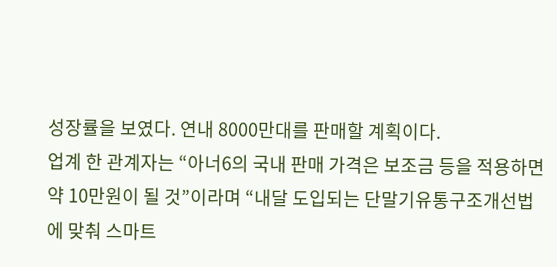성장률을 보였다. 연내 8000만대를 판매할 계획이다.
업계 한 관계자는 “아너6의 국내 판매 가격은 보조금 등을 적용하면 약 10만원이 될 것”이라며 “내달 도입되는 단말기유통구조개선법에 맞춰 스마트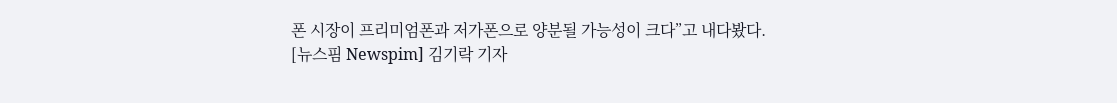폰 시장이 프리미엄폰과 저가폰으로 양분될 가능성이 크다”고 내다봤다.
[뉴스핌 Newspim] 김기락 기자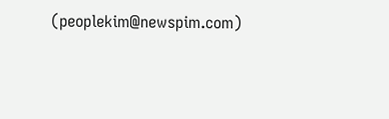(peoplekim@newspim.com)